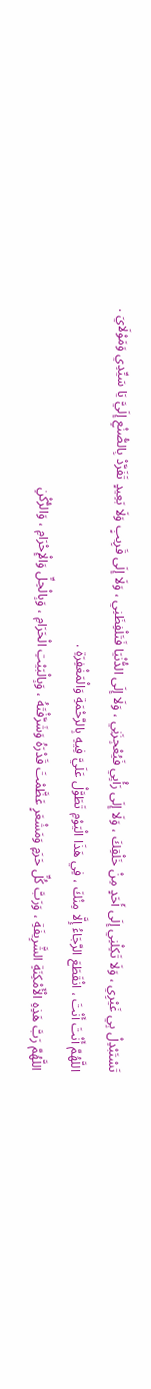تَسْتَبْدِلْ بِي غَيْرِي ، وَلَا تَكِلْنِي إِلَى أَحَدٍ مِنْ خَلْقِكَ ، وَلَا إِلَى رَأْيِي فَيُعْجِزَنِي ، وَلَا إِلَى الدُّنْيَا فَتَلْفِظَنِي ، وَلَا إِلَى قَرِيبٍ وَلَا بَعِيدٍ تَفَرَّدْ بِالصُّنْعِ إِلَيَّ يَا سَيِّدِي وَمَوْلَايَ .
اللَّهُمَّ أَنْتَ أَنْتَ ، انْقَطَعَ الرَّجَاءُ إِلَّا مِنْكَ ، فِي هَذَا الْيَوْمِ تَطَوَّلْ عَلَيَّ فِيهِ بِالرَّحْمَةِ وَالْمَغْفِرَةِ .
اللَّهُمَّ رَبَّ هَذِهِ الْأَمْكِنَةِ الشَّرِيفَةِ ، وَرَبَّ كُلِّ حَرَمٍ وَمَشْعَرٍ عَظَّمْتَ قَدْرَهُ وَشَرَّفْتَهُ ، وَبِالْبَيْتِ الْحَرَامِ ، وَبِالْحِلِّ وَالْإِحْرَامِ ، وَالرُّكْنِ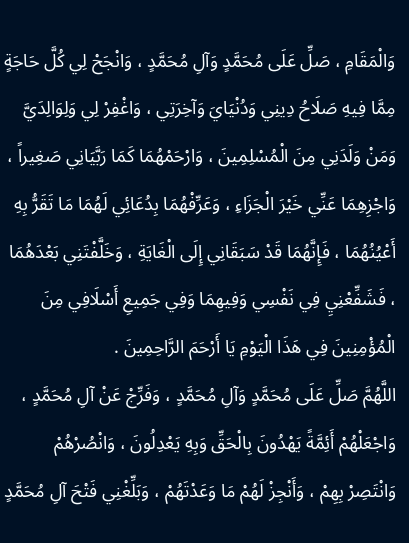وَالْمَقَامِ ، صَلِّ عَلَى مُحَمَّدٍ وَآلِ مُحَمَّدٍ ، وَانْجَحْ لِي كُلَّ حَاجَةٍ مِمَّا فِيهِ صَلَاحُ دِينِي وَدُنْيَايَ وَآخِرَتِي ، وَاغْفِرْ لِي وَلِوَالِدَيَّ وَمَنْ وَلَدَنِي مِنَ الْمُسْلِمِينَ ، وَارْحَمْهُمَا كَمَا رَبَّيَانِي صَغِيراً ، وَاجْزِهِمَا عَنِّي خَيْرَ الْجَزَاءِ ، وَعَرِّفْهُمَا بِدُعَائِي لَهُمَا مَا تَقَرُّ بِهِ أَعْيُنُهُمَا ، فَإِنَّهُمَا قَدْ سَبَقَانِي إِلَى الْغَايَةِ ، وَخَلَّفْتَنِي بَعْدَهُمَا ، فَشَفِّعْنِيِ فِي نَفْسِي وَفِيهِمَا وَفِي جَمِيعِ أَسْلَافِي مِنَ الْمُؤْمِنِينَ فِي هَذَا الْيَوْمِ يَا أَرْحَمَ الرَّاحِمِينَ .
اللَّهُمَّ صَلِّ عَلَى مُحَمَّدٍ وَآلِ مُحَمَّدٍ ، وَفَرِّجْ عَنْ آلِ مُحَمَّدٍ ، وَاجْعَلْهُمْ أَئِمَّةً يَهْدُونَ بِالْحَقِّ وَبِهِ يَعْدِلُونَ ، وَانْصُرْهُمْ وَانْتَصِرْ بِهِمْ ، وَأَنْجِزْ لَهُمْ مَا وَعَدْتَهُمْ ، وَبَلِّغْنِي فَتْحَ آلِ مُحَمَّدٍ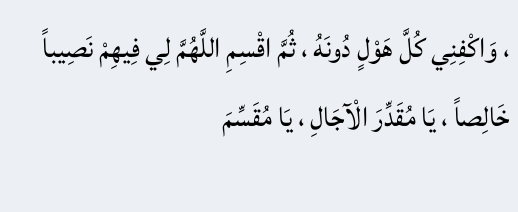، وَاكْفِنِي كُلَّ هَوْلٍ دُونَهُ ، ثُمَّ اقْسِمِ اللَّهُمَّ لِي فِيهِمْ نَصِيباً خَالِصاً ، يَا مُقَدِّرَ الْآجَالِ ، يَا مُقَسِّمَ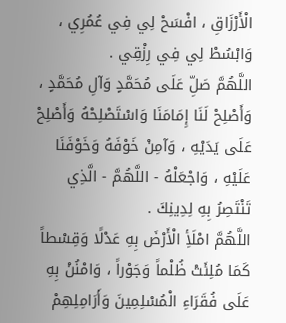الْأَرْزَاقِ ، افْسَحْ لِي فِي عُمُرِي ، وَابْسُطْ لِي فِي رِزْقِي .
اللَّهُمَّ صَلِّ عَلَى مُحَمَّدٍ وَآلِ مُحَمَّدٍ ، وَأَصْلِحْ لَنَا إِمَامَنَا وَاسْتَصْلِحْهُ وَأَصْلِحْ عَلَى يَدَيْهِ ، وَآمِنْ خَوْفَهُ وَخَوْفَنَا عَلَيْهِ ، وَاجْعَلْهُ - اللَّهُمَّ - الَّذِي تَنْتَصِرُ بِهِ لِدِينِكَ .
اللَّهُمَّ امْلَأِ الْأَرْضَ بِهِ عَدْلًا وَقِسْطاً كَمَا مُلِئَتْ ظُلْماً وَجَوْراً ، وَامْنُنْ بِهِ عَلَى فُقَرَاءِ الْمُسْلِمِينَ وَأَرَامِلِهِمْ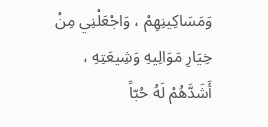وَمَسَاكِينِهِمْ ، وَاجْعَلْنِي مِنْ خِيَارِ مَوَالِيهِ وَشِيعَتِهِ ، أَشَدَّهُمْ لَهُ حُبّاً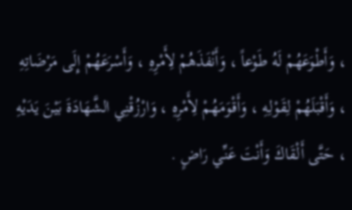، وَأَطْوَعَهُمْ لَهُ طَوْعاً ، وَأَنْفَذَهُمْ لِأَمْرِهِ ، وَأَسْرَعَهُمْ إِلَى مَرْضَاتِهِ ، وَأَقْبَلَهُمْ لِقَوْلِهِ ، وَأَقْوَمَهُمْ لِأَمْرِهِ ، وَارْزُقْنِي الشَّهَادَةَ بَيْنَ يَدَيْهِ ، حَتَّى أَلْقَاكَ وَأَنْتَ عَنِّي رَاضٍ .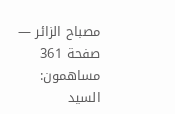مصباح الزائر — صفحة 361
مساهمون: السيد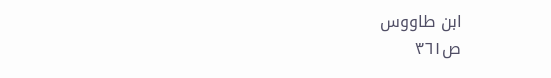ابن طاووس
ص٣٦١